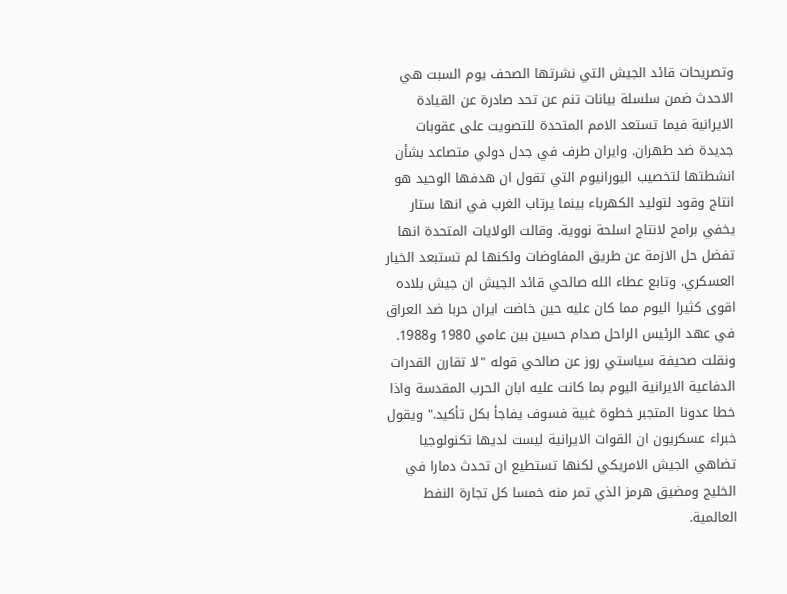وتصريحات قائد الجيش التي نشرتها الصحف يوم السبت هي الاحدث ضمن سلسلة بيانات تنم عن تحد صادرة عن القيادة الايرانية فيما تستعد الامم المتحدة للتصويت على عقوبات جديدة ضد طهران. وايران طرف في جدل دولي متصاعد بشأن انشطتها لتخصيب اليورانيوم التي تقول ان هدفها الوحيد هو انتاج وقود لتوليد الكهرباء بينما يرتاب الغرب في انها ستار يخفي برامج لانتاج اسلحة نووية. وقالت الولايات المتحدة انها تفضل حل الازمة عن طريق المفاوضات ولكنها لم تستبعد الخيار العسكري. وتابع عطاء الله صالحي قائد الجيش ان جيش بلاده اقوى كثيرا اليوم مما كان عليه حين خاضت ايران حربا ضد العراق في عهد الرئيس الراحل صدام حسين بين عامي 1980 و1988. ونقلت صحيفة سياستي روز عن صالحي قوله "لا تقارن القدرات الدفاعية الايرانية اليوم بما كانت عليه ابان الحرب المقدسة واذا خطا عدونا المتجبر خطوة غبية فسوف يفاجأ بكل تأكيد." ويقول خبراء عسكريون ان القوات الايرانية ليست لديها تكنولوجيا تضاهي الجيش الامريكي لكنها تستطيع ان تحدث دمارا في الخليج ومضيق هرمز الذي تمر منه خمسا كل تجارة النفط العالمية.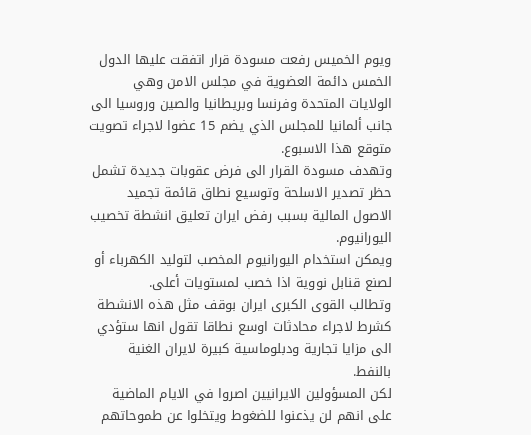ويوم الخميس رفعت مسودة قرار اتفقت عليها الدول الخمس دائمة العضوية في مجلس الامن وهي الولايات المتحدة وفرنسا وبريطانيا والصين وروسيا الى جانب ألمانيا للمجلس الذي يضم 15 عضوا لاجراء تصويت متوقع هذا الاسبوع.
وتهدف مسودة القرار الى فرض عقوبات جديدة تشمل حظر تصدير الاسلحة وتوسيع نطاق قائمة تجميد الاصول المالية بسبب رفض ايران تعليق انشطة تخصيب اليورانيوم.
ويمكن استخدام اليورانيوم المخصب لتوليد الكهرباء أو لصنع قنابل نووية اذا خصب لمستويات أعلى.
وتطالب القوى الكبرى ايران بوقف مثل هذه الانشطة كشرط لاجراء محادثات اوسع نطاقا تقول انها ستؤدي الى مزايا تجارية ودبلوماسية كبيرة لايران الغنية بالنفط.
لكن المسؤولين الايرانيين اصروا في الايام الماضية على انهم لن يذعنوا للضغوط ويتخلوا عن طموحاتهم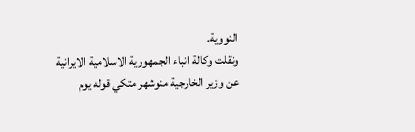النووية.
ونقلت وكالة انباء الجمهورية الاسلامية الايرانية عن وزير الخارجية منوشهر متكي قوله يوم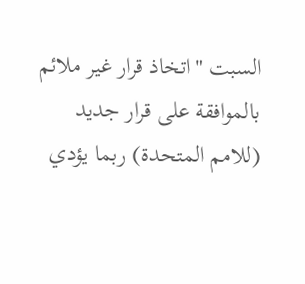السبت "اتخاذ قرار غير ملائم بالموافقة على قرار جديد (للامم المتحدة) ربما يؤدي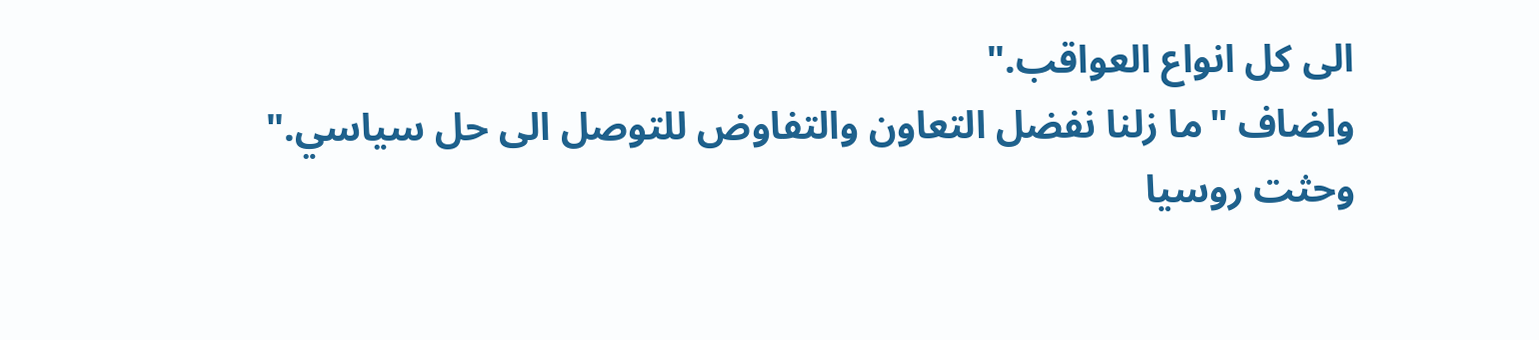الى كل انواع العواقب."
واضاف "ما زلنا نفضل التعاون والتفاوض للتوصل الى حل سياسي."
وحثت روسيا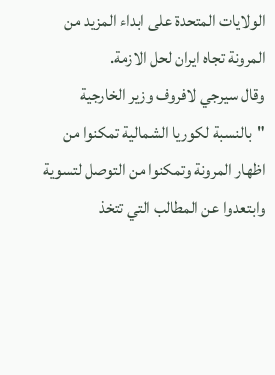الولايات المتحدة على ابداء المزيد من المرونة تجاه ايران لحل الازمة.
وقال سيرجي لافروف وزير الخارجية "بالنسبة لكوريا الشمالية تمكنوا من اظهار المرونة وتمكنوا من التوصل لتسوية وابتعدوا عن المطالب التي تتخذ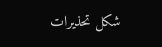شكل تحذيرات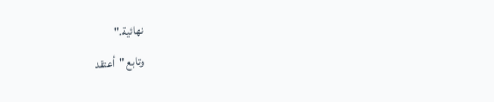نهائية."
وتابع "أعتقد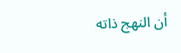أن النهج ذاته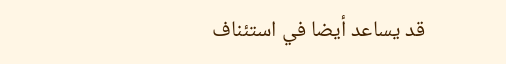قد يساعد أيضا في استئناف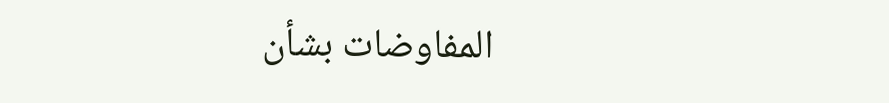المفاوضات بشأن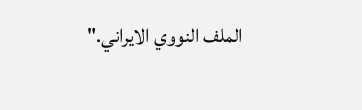الملف النووي الايراني."